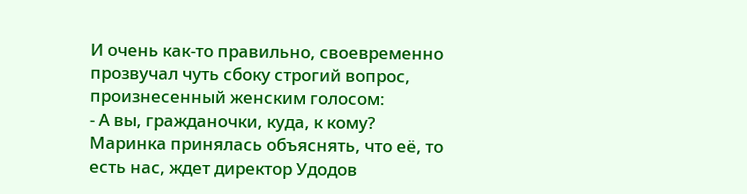И очень как-то правильно, своевременно прозвучал чуть сбоку строгий вопрос, произнесенный женским голосом:
- А вы, гражданочки, куда, к кому?
Маринка принялась объяснять, что её, то есть нас, ждет директор Удодов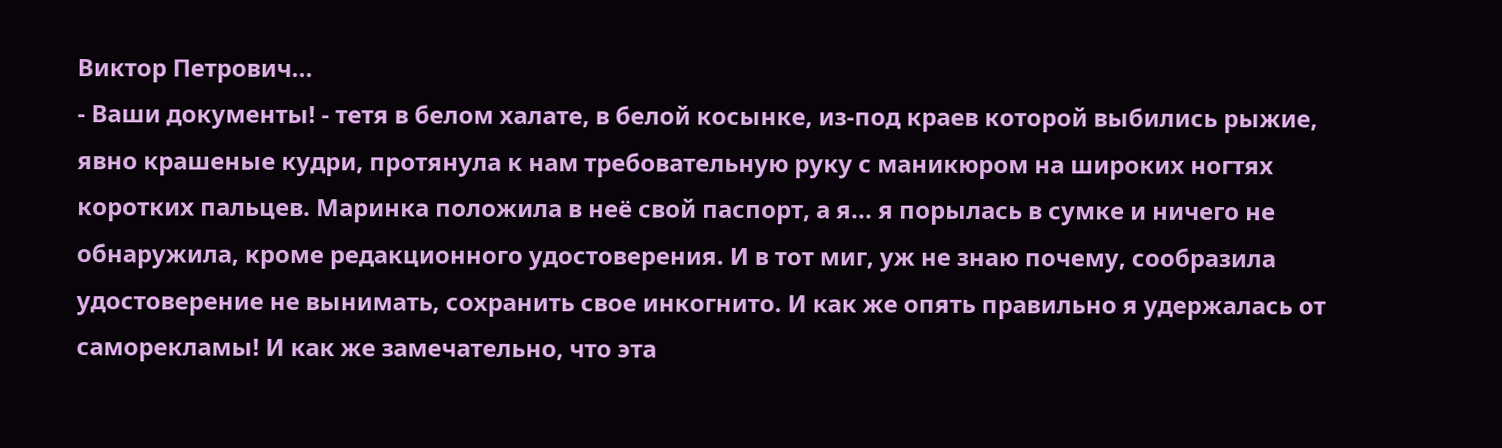Виктор Петрович...
- Ваши документы! - тетя в белом халате, в белой косынке, из-под краев которой выбились рыжие, явно крашеные кудри, протянула к нам требовательную руку с маникюром на широких ногтях коротких пальцев. Маринка положила в неё свой паспорт, а я... я порылась в сумке и ничего не обнаружила, кроме редакционного удостоверения. И в тот миг, уж не знаю почему, сообразила удостоверение не вынимать, сохранить свое инкогнито. И как же опять правильно я удержалась от саморекламы! И как же замечательно, что эта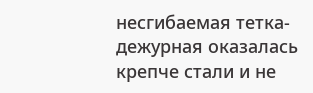несгибаемая тетка-дежурная оказалась крепче стали и не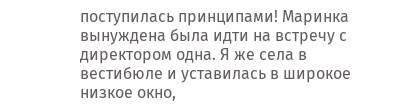поступилась принципами! Маринка вынуждена была идти на встречу с директором одна. Я же села в вестибюле и уставилась в широкое низкое окно,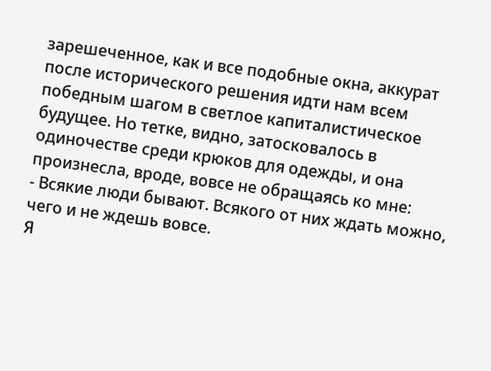зарешеченное, как и все подобные окна, аккурат после исторического решения идти нам всем победным шагом в светлое капиталистическое будущее. Но тетке, видно, затосковалось в одиночестве среди крюков для одежды, и она произнесла, вроде, вовсе не обращаясь ко мне:
- Всякие люди бывают. Всякого от них ждать можно, чего и не ждешь вовсе.
Я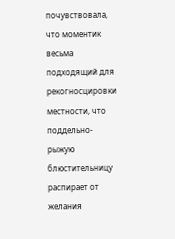почувствовала, что моментик весьма подходящий для рекогносцировки местности, что поддельно-рыжую блюстительницу распирает от желания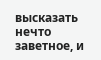высказать нечто заветное, и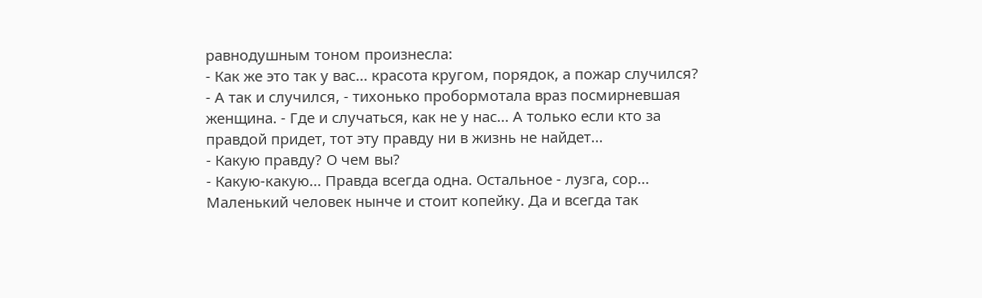равнодушным тоном произнесла:
- Как же это так у вас... красота кругом, порядок, а пожар случился?
- А так и случился, - тихонько пробормотала враз посмирневшая женщина. - Где и случаться, как не у нас... А только если кто за правдой придет, тот эту правду ни в жизнь не найдет...
- Какую правду? О чем вы?
- Какую-какую... Правда всегда одна. Остальное - лузга, сор... Маленький человек нынче и стоит копейку. Да и всегда так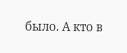было. А кто в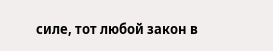силе, тот любой закон в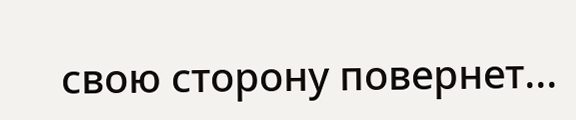свою сторону повернет...